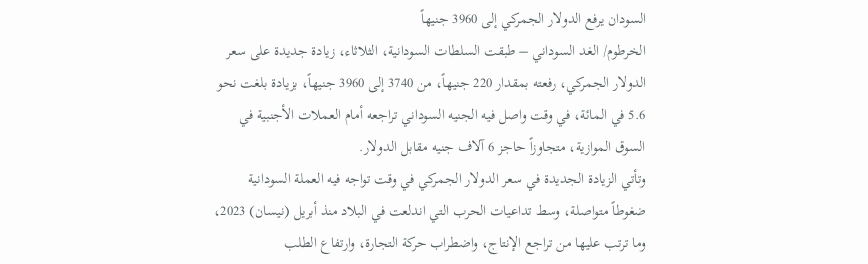السودان يرفع الدولار الجمركي إلى 3960 جنيهاً
الخرطوم/ الغد السوداني – طبقت السلطات السودانية، الثلاثاء، زيادة جديدة على سعر الدولار الجمركي، رفعته بمقدار 220 جنيهاً، من 3740 إلى 3960 جنيهاً، بزيادة بلغت نحو 5.6 في المائة، في وقت واصل فيه الجنيه السوداني تراجعه أمام العملات الأجنبية في السوق الموازية، متجاوزاً حاجز 6 آلاف جنيه مقابل الدولار.
وتأتي الزيادة الجديدة في سعر الدولار الجمركي في وقت تواجه فيه العملة السودانية ضغوطاً متواصلة، وسط تداعيات الحرب التي اندلعت في البلاد منذ أبريل (نيسان) 2023، وما ترتب عليها من تراجع الإنتاج، واضطراب حركة التجارة، وارتفاع الطلب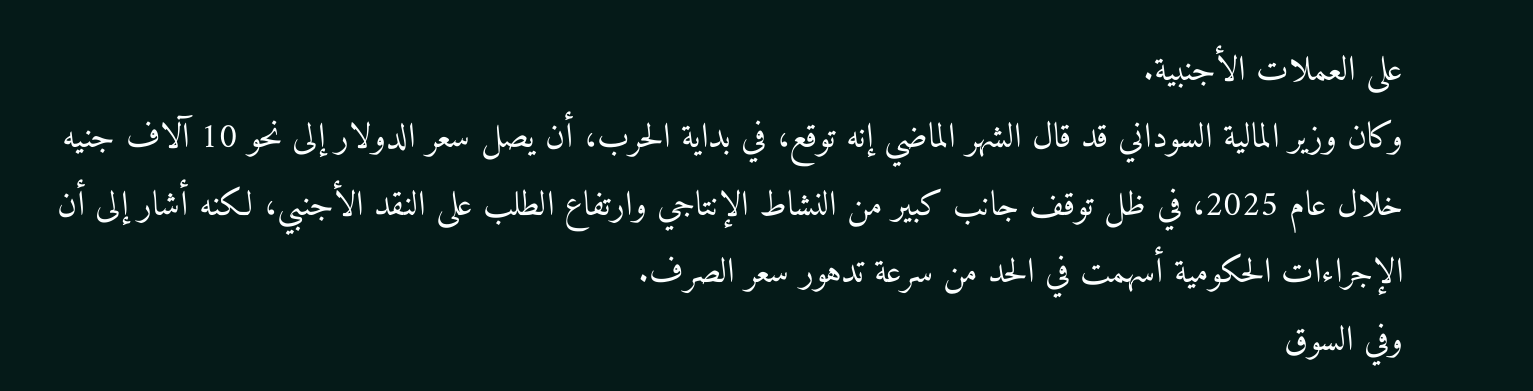على العملات الأجنبية.
وكان وزير المالية السوداني قد قال الشهر الماضي إنه توقع، في بداية الحرب، أن يصل سعر الدولار إلى نحو 10 آلاف جنيه خلال عام 2025، في ظل توقف جانب كبير من النشاط الإنتاجي وارتفاع الطلب على النقد الأجنبي، لكنه أشار إلى أن الإجراءات الحكومية أسهمت في الحد من سرعة تدهور سعر الصرف.
وفي السوق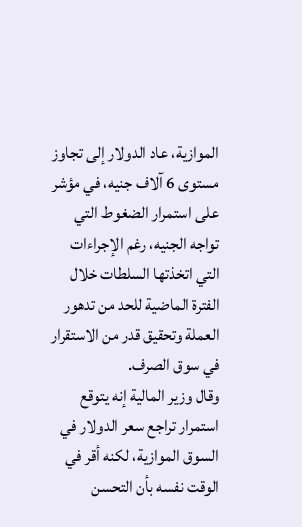الموازية، عاد الدولار إلى تجاوز مستوى 6 آلاف جنيه، في مؤشر على استمرار الضغوط التي تواجه الجنيه، رغم الإجراءات التي اتخذتها السلطات خلال الفترة الماضية للحد من تدهور العملة وتحقيق قدر من الاستقرار في سوق الصرف.
وقال وزير المالية إنه يتوقع استمرار تراجع سعر الدولار في السوق الموازية، لكنه أقر في الوقت نفسه بأن التحسن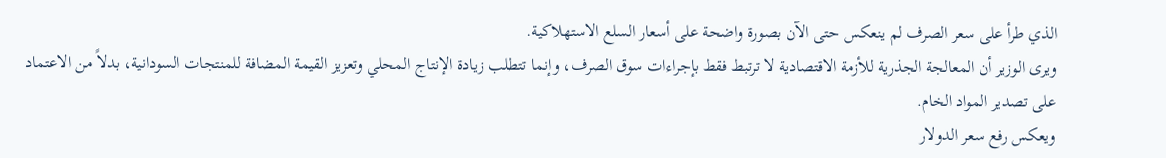الذي طرأ على سعر الصرف لم ينعكس حتى الآن بصورة واضحة على أسعار السلع الاستهلاكية.
ويرى الوزير أن المعالجة الجذرية للأزمة الاقتصادية لا ترتبط فقط بإجراءات سوق الصرف، وإنما تتطلب زيادة الإنتاج المحلي وتعزيز القيمة المضافة للمنتجات السودانية، بدلاً من الاعتماد على تصدير المواد الخام.
ويعكس رفع سعر الدولار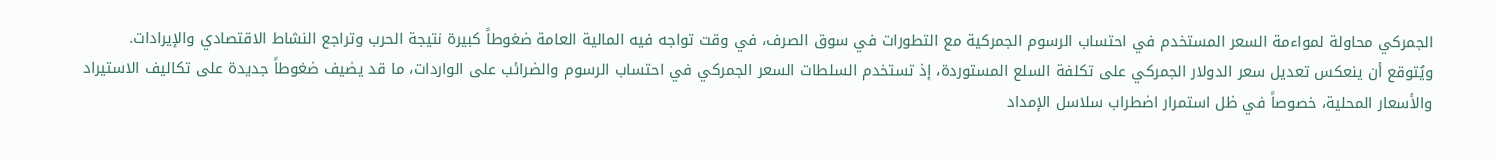الجمركي محاولة لمواءمة السعر المستخدم في احتساب الرسوم الجمركية مع التطورات في سوق الصرف، في وقت تواجه فيه المالية العامة ضغوطاً كبيرة نتيجة الحرب وتراجع النشاط الاقتصادي والإيرادات.
ويُتوقع أن ينعكس تعديل سعر الدولار الجمركي على تكلفة السلع المستوردة، إذ تستخدم السلطات السعر الجمركي في احتساب الرسوم والضرائب على الواردات، ما قد يضيف ضغوطاً جديدة على تكاليف الاستيراد والأسعار المحلية، خصوصاً في ظل استمرار اضطراب سلاسل الإمداد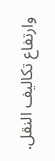وارتفاع تكاليف النقل.